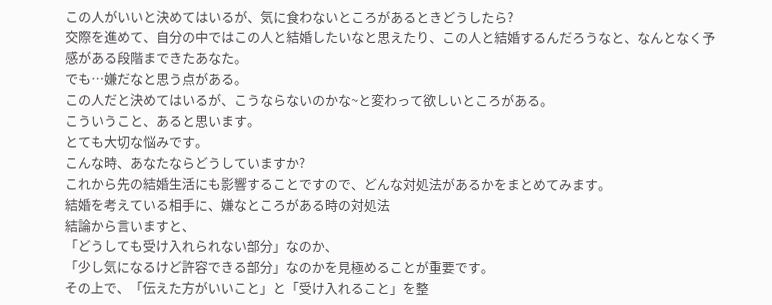この人がいいと決めてはいるが、気に食わないところがあるときどうしたら?
交際を進めて、自分の中ではこの人と結婚したいなと思えたり、この人と結婚するんだろうなと、なんとなく予感がある段階まできたあなた。
でも…嫌だなと思う点がある。
この人だと決めてはいるが、こうならないのかな~と変わって欲しいところがある。
こういうこと、あると思います。
とても大切な悩みです。
こんな時、あなたならどうしていますか?
これから先の結婚生活にも影響することですので、どんな対処法があるかをまとめてみます。
結婚を考えている相手に、嫌なところがある時の対処法
結論から言いますと、
「どうしても受け入れられない部分」なのか、
「少し気になるけど許容できる部分」なのかを見極めることが重要です。
その上で、「伝えた方がいいこと」と「受け入れること」を整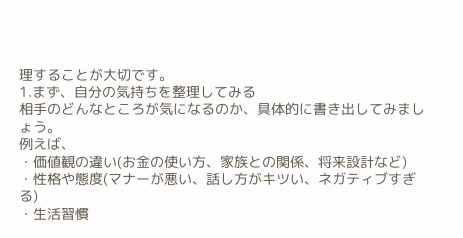理することが大切です。
1.まず、自分の気持ちを整理してみる
相手のどんなところが気になるのか、具体的に書き出してみましょう。
例えば、
・価値観の違い(お金の使い方、家族との関係、将来設計など)
・性格や態度(マナーが悪い、話し方がキツい、ネガティブすぎる)
・生活習慣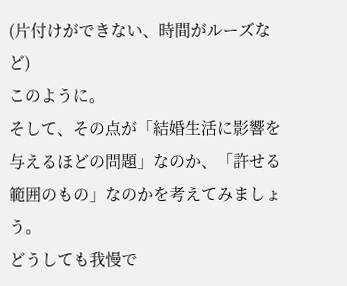(片付けができない、時間がルーズなど)
このように。
そして、その点が「結婚生活に影響を与えるほどの問題」なのか、「許せる範囲のもの」なのかを考えてみましょう。
どうしても我慢で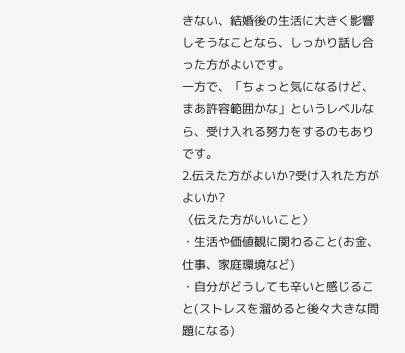きない、結婚後の生活に大きく影響しそうなことなら、しっかり話し合った方がよいです。
一方で、「ちょっと気になるけど、まあ許容範囲かな」というレベルなら、受け入れる努力をするのもありです。
2.伝えた方がよいか?受け入れた方がよいか?
〈伝えた方がいいこと〉
・生活や価値観に関わること(お金、仕事、家庭環境など)
・自分がどうしても辛いと感じること(ストレスを溜めると後々大きな問題になる)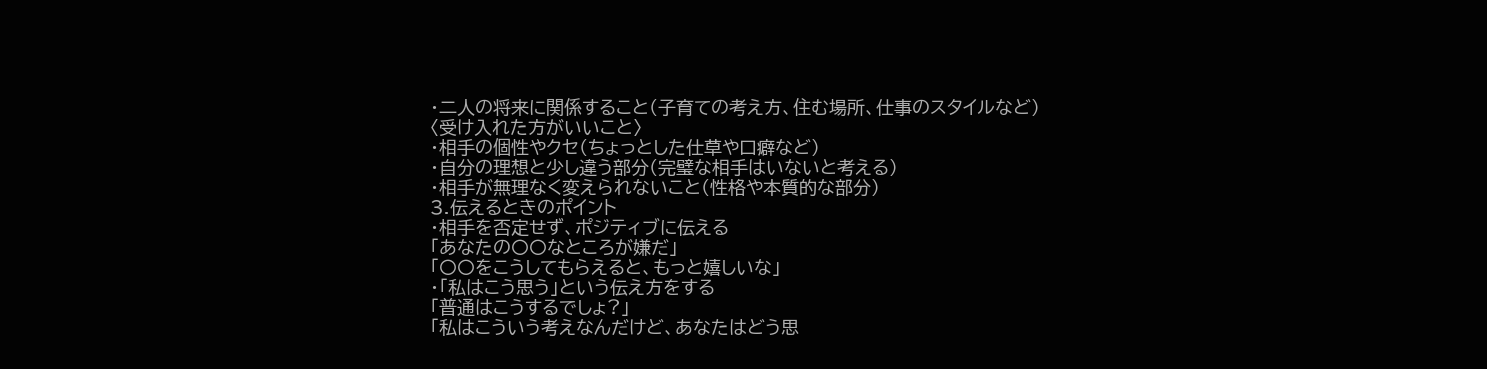・二人の将来に関係すること(子育ての考え方、住む場所、仕事のスタイルなど)
〈受け入れた方がいいこと〉
・相手の個性やクセ(ちょっとした仕草や口癖など)
・自分の理想と少し違う部分(完璧な相手はいないと考える)
・相手が無理なく変えられないこと(性格や本質的な部分)
3.伝えるときのポイント
・相手を否定せず、ポジティブに伝える
「あなたの〇〇なところが嫌だ」
「〇〇をこうしてもらえると、もっと嬉しいな」
・「私はこう思う」という伝え方をする
「普通はこうするでしょ?」
「私はこういう考えなんだけど、あなたはどう思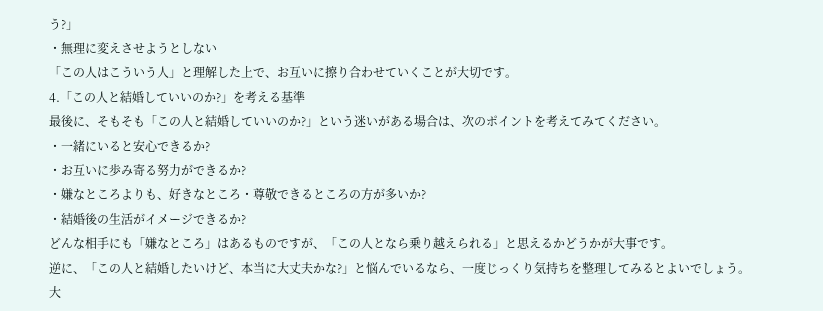う?」
・無理に変えさせようとしない
「この人はこういう人」と理解した上で、お互いに擦り合わせていくことが大切です。
4.「この人と結婚していいのか?」を考える基準
最後に、そもそも「この人と結婚していいのか?」という迷いがある場合は、次のポイントを考えてみてください。
・一緒にいると安心できるか?
・お互いに歩み寄る努力ができるか?
・嫌なところよりも、好きなところ・尊敬できるところの方が多いか?
・結婚後の生活がイメージできるか?
どんな相手にも「嫌なところ」はあるものですが、「この人となら乗り越えられる」と思えるかどうかが大事です。
逆に、「この人と結婚したいけど、本当に大丈夫かな?」と悩んでいるなら、一度じっくり気持ちを整理してみるとよいでしょう。
大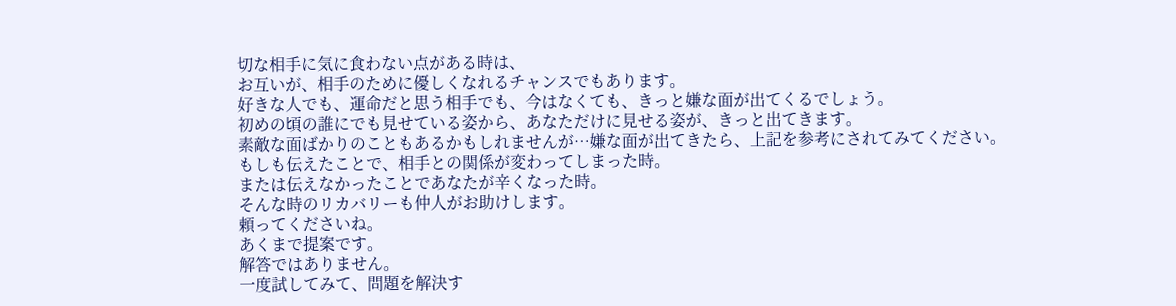切な相手に気に食わない点がある時は、
お互いが、相手のために優しくなれるチャンスでもあります。
好きな人でも、運命だと思う相手でも、今はなくても、きっと嫌な面が出てくるでしょう。
初めの頃の誰にでも見せている姿から、あなただけに見せる姿が、きっと出てきます。
素敵な面ばかりのこともあるかもしれませんが…嫌な面が出てきたら、上記を参考にされてみてください。
もしも伝えたことで、相手との関係が変わってしまった時。
または伝えなかったことであなたが辛くなった時。
そんな時のリカバリーも仲人がお助けします。
頼ってくださいね。
あくまで提案です。
解答ではありません。
一度試してみて、問題を解決す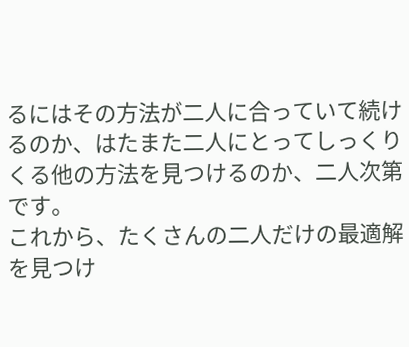るにはその方法が二人に合っていて続けるのか、はたまた二人にとってしっくりくる他の方法を見つけるのか、二人次第です。
これから、たくさんの二人だけの最適解を見つけ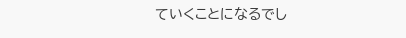ていくことになるでし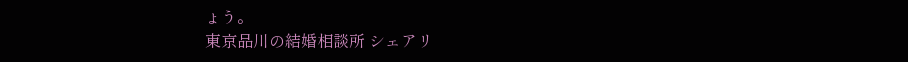ょう。
東京品川の結婚相談所 シェアリ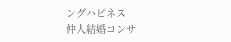ングハピネス
仲人結婚コンサ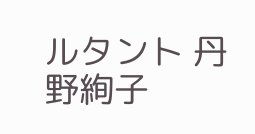ルタント 丹野絢子